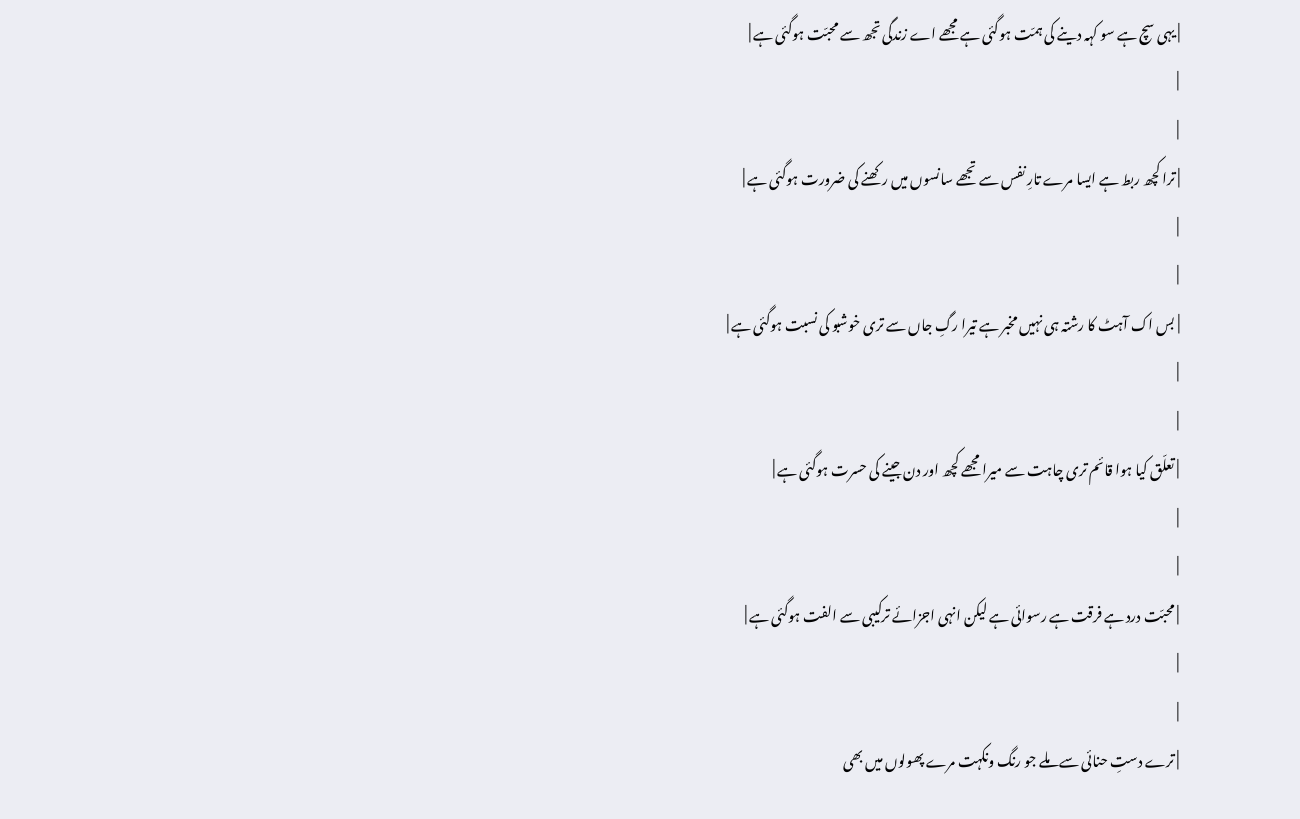| یہی سچ ہے سو کہہ دینے کی ہمّت ہوگئی ہے مجھے اے زندگی تجھ سے محبّت ہوگئی ہے |
|
|
| ترا کچھ ربط ہے ایسا مرے تارِ نفس سے تجھے سانسوں میں رکھنے کی ضرورت ہوگئی ہے |
|
|
| بس اک آہٹ کا رشتہ ہی نہیں مخبر ہے تیرا رگِ جاں سے تری خوشبو کی نسبت ہوگئی ہے |
|
|
| تعلّق کیا ہوا قائم تری چاہت سے میرا مجھے کچھ اور دن جینے کی حسرت ہوگئی ہے |
|
|
| محبّت درد ہے فرقت ہے رسوائی ہے لیکن انہی اجزائے ترکیبی سے الفت ہوگئی ہے |
|
|
| ترے دستِ حنائی سے ملے جو رنگ ونکہت مرے پھولوں میں بھی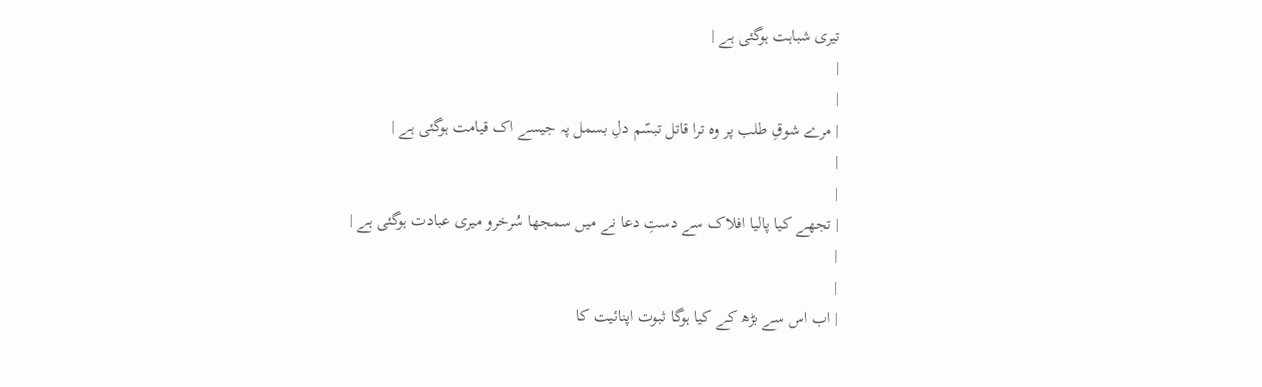تیری شباہت ہوگئی ہے |
|
|
| مرے شوقِ طلب پر وہ ترا قاتل تبسّم دلِ بسمل پہ جیسے اک قیامت ہوگئی ہے |
|
|
| تجھے کیا پالیا افلاک سے دستِ دعا نے میں سمجھا سُرخرو میری عبادت ہوگئی ہے |
|
|
| اب اس سے بڑھ کے کیا ہوگا ثبوت اپنائیت کا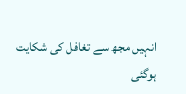انہیں مجھ سے تغافل کی شکایت ہوگئی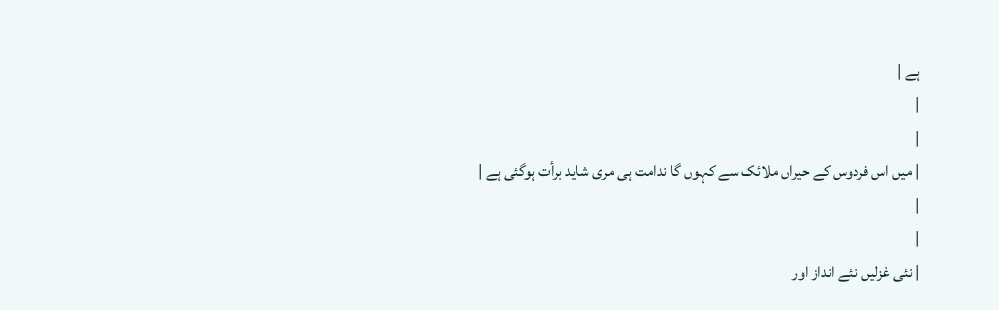ہے |
|
|
| میں اس فردوس کے حیراں ملائک سے کہوں گا ندامت ہی مری شاید برأت ہوگئی ہے |
|
|
| نئی غزلیں نئے انداز اور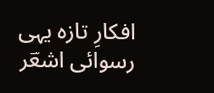افکارِ تازہ یہی رسوائی اشعؔر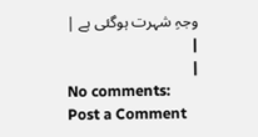وجہِ شہرت ہوگئی ہے |
|
|
No comments:
Post a Comment